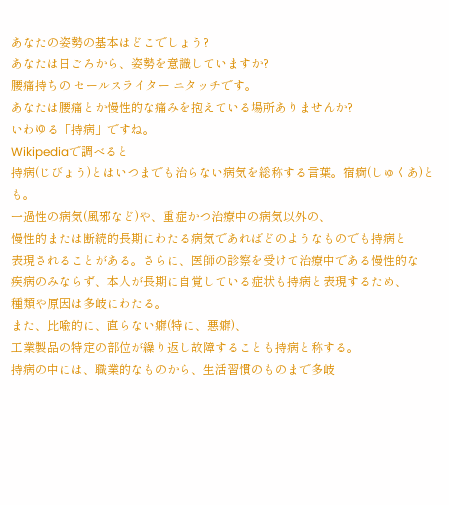あなたの姿勢の基本はどこでしょう?
あなたは日ごろから、姿勢を意識していますか?
腰痛持ちの セールスライター ニタッチです。
あなたは腰痛とか慢性的な痛みを抱えている場所ありませんか?
いわゆる「持病」ですね。
Wikipediaで調べると
持病(じびょう)とはいつまでも治らない病気を総称する言葉。宿痾(しゅくあ)とも。
一過性の病気(風邪など)や、重症かつ治療中の病気以外の、
慢性的または断続的長期にわたる病気であればどのようなものでも持病と
表現されることがある。さらに、医師の診察を受けて治療中である慢性的な
疾病のみならず、本人が長期に自覚している症状も持病と表現するため、
種類や原因は多岐にわたる。
また、比喩的に、直らない癖(特に、悪癖)、
工業製品の特定の部位が繰り返し故障することも持病と称する。
持病の中には、職業的なものから、生活習慣のものまで多岐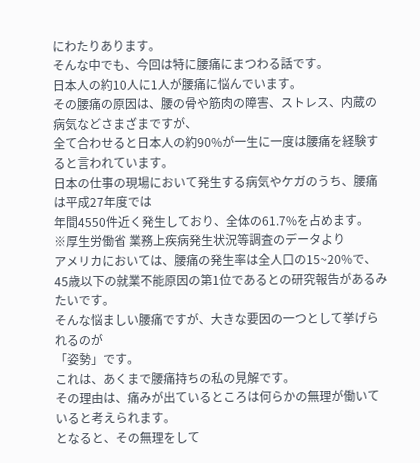にわたりあります。
そんな中でも、今回は特に腰痛にまつわる話です。
日本人の約10人に1人が腰痛に悩んでいます。
その腰痛の原因は、腰の骨や筋肉の障害、ストレス、内蔵の病気などさまざまですが、
全て合わせると日本人の約90%が一生に一度は腰痛を経験すると言われています。
日本の仕事の現場において発生する病気やケガのうち、腰痛は平成27年度では
年間4550件近く発生しており、全体の61.7%を占めます。
※厚生労働省 業務上疾病発生状況等調査のデータより
アメリカにおいては、腰痛の発生率は全人口の15~20%で、
45歳以下の就業不能原因の第1位であるとの研究報告があるみたいです。
そんな悩ましい腰痛ですが、大きな要因の一つとして挙げられるのが
「姿勢」です。
これは、あくまで腰痛持ちの私の見解です。
その理由は、痛みが出ているところは何らかの無理が働いていると考えられます。
となると、その無理をして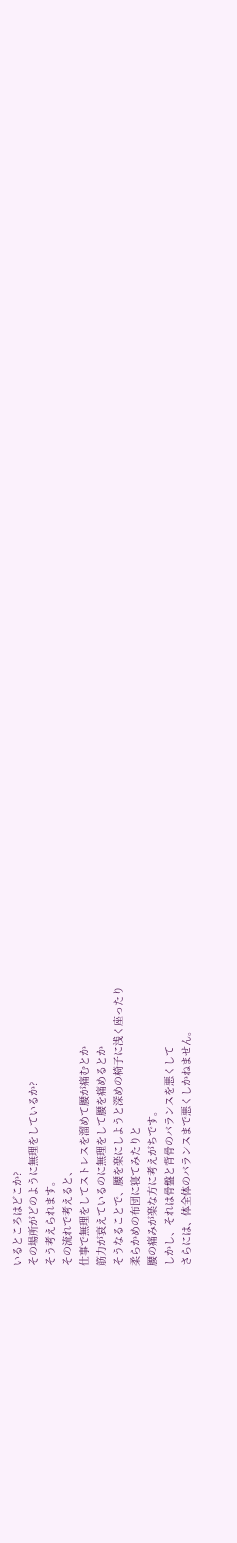いるところはどこか?
その場所がどのように無理をしているか?
そう考えられます。
その流れで考えると、
仕事で無理をしてストレスを溜めて腰が痛むとか
筋力が衰えているのに無理をして腰を痛めるとか
そうなることで、腰を楽にしようと深めの椅子に浅く座ったり
柔らかめの布団に寝てみたりと
腰の痛みが楽な方に考えがちです。
しかし、それは骨盤と背骨のバランスを悪くして
さらには、体全体のバランスまで悪くしかねません。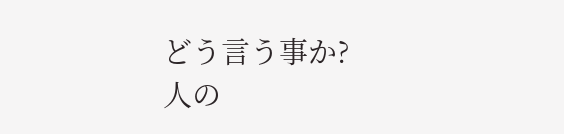どう言う事か?
人の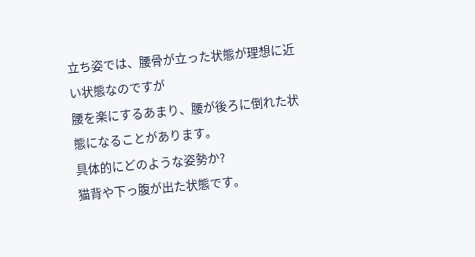立ち姿では、腰骨が立った状態が理想に近い状態なのですが
腰を楽にするあまり、腰が後ろに倒れた状態になることがあります。
具体的にどのような姿勢か?
猫背や下っ腹が出た状態です。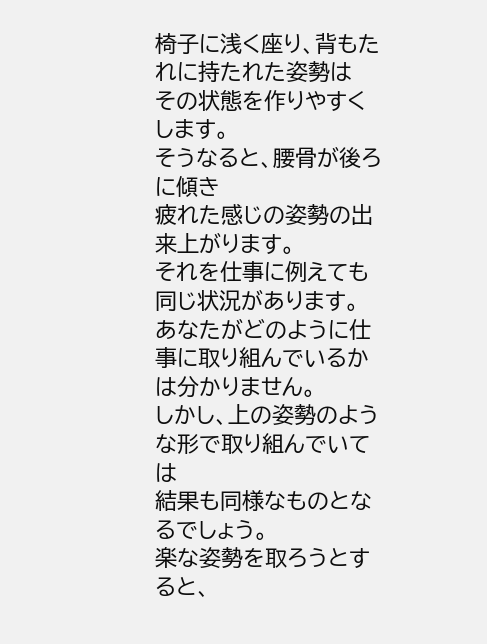椅子に浅く座り、背もたれに持たれた姿勢は
その状態を作りやすくします。
そうなると、腰骨が後ろに傾き
疲れた感じの姿勢の出来上がります。
それを仕事に例えても同じ状況があります。
あなたがどのように仕事に取り組んでいるかは分かりません。
しかし、上の姿勢のような形で取り組んでいては
結果も同様なものとなるでしょう。
楽な姿勢を取ろうとすると、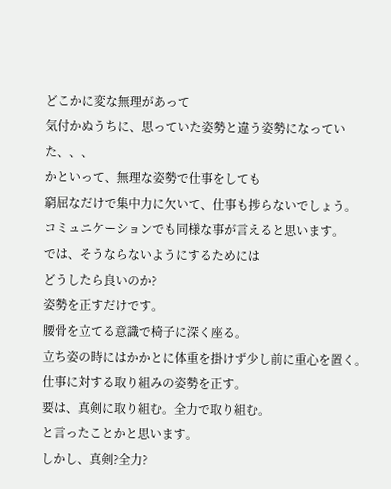どこかに変な無理があって
気付かぬうちに、思っていた姿勢と違う姿勢になっていた、、、
かといって、無理な姿勢で仕事をしても
窮屈なだけで集中力に欠いて、仕事も捗らないでしょう。
コミュニケーションでも同様な事が言えると思います。
では、そうならないようにするためには
どうしたら良いのか?
姿勢を正すだけです。
腰骨を立てる意識で椅子に深く座る。
立ち姿の時にはかかとに体重を掛けず少し前に重心を置く。
仕事に対する取り組みの姿勢を正す。
要は、真剣に取り組む。全力で取り組む。
と言ったことかと思います。
しかし、真剣?全力?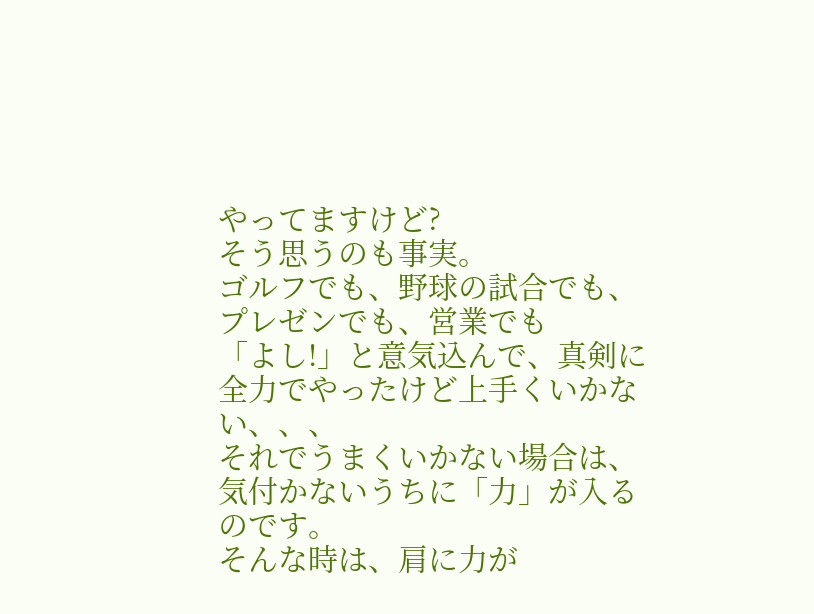やってますけど?
そう思うのも事実。
ゴルフでも、野球の試合でも、プレゼンでも、営業でも
「よし!」と意気込んで、真剣に全力でやったけど上手くいかない、、、
それでうまくいかない場合は、気付かないうちに「力」が入るのです。
そんな時は、肩に力が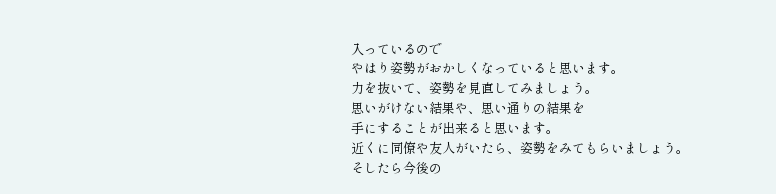入っているので
やはり姿勢がおかしくなっていると思います。
力を抜いて、姿勢を見直してみましょう。
思いがけない結果や、思い通りの結果を
手にすることが出来ると思います。
近くに同僚や友人がいたら、姿勢をみてもらいましょう。
そしたら今後の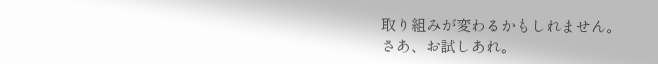取り組みが変わるかもしれません。
さあ、お試しあれ。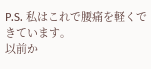P.S. 私はこれで腰痛を軽くできています。
以前か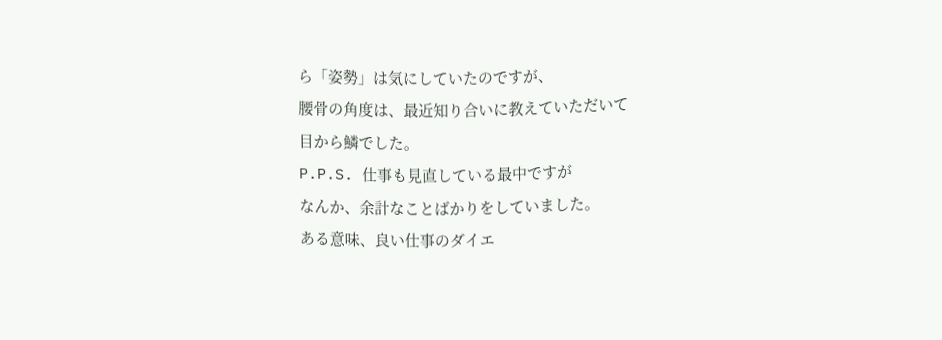ら「姿勢」は気にしていたのですが、
腰骨の角度は、最近知り合いに教えていただいて
目から鱗でした。
P.P.S. 仕事も見直している最中ですが
なんか、余計なことばかりをしていました。
ある意味、良い仕事のダイエ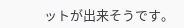ットが出来そうです。